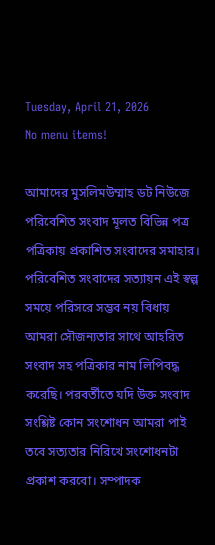Tuesday, April 21, 2026
No menu items!

আমাদের মুসলিমউম্মাহ ডট নিউজে পরিবেশিত সংবাদ মূলত বিভিন্ন পত্র পত্রিকায় প্রকাশিত সংবাদের সমাহার। পরিবেশিত সংবাদের সত্যায়ন এই স্বল্প সময়ে পরিসরে সম্ভব নয় বিধায় আমরা সৌজন্যতার সাথে আহরিত সংবাদ সহ পত্রিকার নাম লিপিবদ্ধ করেছি। পরবর্তীতে যদি উক্ত সংবাদ সংশ্লিষ্ট কোন সংশোধন আমরা পাই তবে সত্যতার নিরিখে সংশোধনটা প্রকাশ করবো। সম্পাদক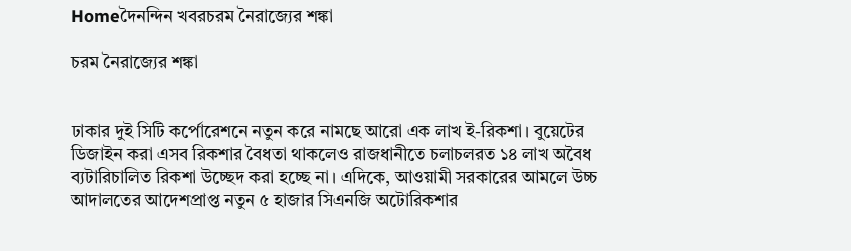Homeদৈনন্দিন খবরচরম নৈরাজ্যের শঙ্কা

চরম নৈরাজ্যের শঙ্কা


ঢাকার দুই সিটি কর্পোরেশনে নতুন করে নামছে আরো এক লাখ ই-রিকশা। বুয়েটের ডিজাইন করা এসব রিকশার বৈধতা থাকলেও রাজধানীতে চলাচলরত ১৪ লাখ অবৈধ ব্যটারিচালিত রিকশা উচ্ছেদ করা হচ্ছে না। এদিকে, আওয়ামী সরকারের আমলে উচ্চ আদালতের আদেশপ্রাপ্ত নতুন ৫ হাজার সিএনজি অটোরিকশার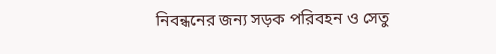নিবন্ধনের জন্য সড়ক পরিবহন ও সেতু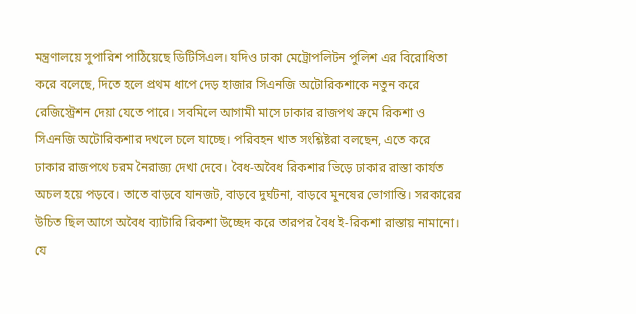মন্ত্রণালয়ে সুপারিশ পাঠিয়েছে ডিটিসিএল। যদিও ঢাকা মেট্রোপলিটন পুলিশ এর বিরোধিতা করে বলেছে, দিতে হলে প্রথম ধাপে দেড় হাজার সিএনজি অটোরিকশাকে নতুন করে রেজিস্ট্রেশন দেয়া যেতে পারে। সবমিলে আগামী মাসে ঢাকার রাজপথ ক্রমে রিকশা ও সিএনজি অটোরিকশার দখলে চলে যাচ্ছে। পরিবহন খাত সংশ্লিষ্টরা বলছেন, এতে করে ঢাকার রাজপথে চরম নৈরাজ্য দেখা দেবে। বৈধ-অবৈধ রিকশার ভিড়ে ঢাকার রাস্তা কার্যত অচল হয়ে পড়বে। তাতে বাড়বে যানজট, বাড়বে দুর্ঘটনা, বাড়বে মুনষের ভোগান্তি। সরকারের উচিত ছিল আগে অবৈধ ব্যাটারি রিকশা উচ্ছেদ করে তারপর বৈধ ই-রিকশা রাস্তায় নামানো। যে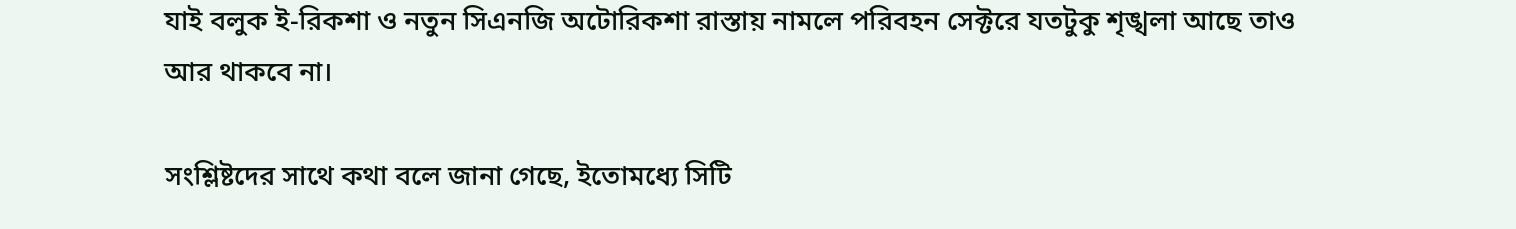যাই বলুক ই-রিকশা ও নতুন সিএনজি অটোরিকশা রাস্তায় নামলে পরিবহন সেক্টরে যতটুকু শৃঙ্খলা আছে তাও আর থাকবে না।

সংশ্লিষ্টদের সাথে কথা বলে জানা গেছে, ইতোমধ্যে সিটি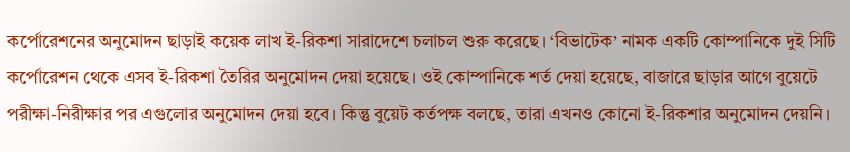কর্পোরেশনের অনুমোদন ছাড়াই কয়েক লাখ ই-রিকশা সারাদেশে চলাচল শুরু করেছে। ‘বিভাটেক’ নামক একটি কোম্পানিকে দুই সিটি কর্পোরেশন থেকে এসব ই-রিকশা তৈরির অনুমোদন দেয়া হয়েছে। ওই কোম্পানিকে শর্ত দেয়া হয়েছে, বাজারে ছাড়ার আগে বুয়েটে পরীক্ষা-নিরীক্ষার পর এগুলোর অনুমোদন দেয়া হবে। কিন্তু বুয়েট কর্তপক্ষ বলছে, তারা এখনও কোনো ই-রিকশার অনুমোদন দেয়নি।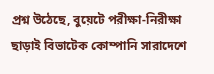প্রশ্ন উঠেছে, বুয়েটে পরীক্ষা-নিরীক্ষা ছাড়াই বিভাটেক কোম্পানি সারাদেশে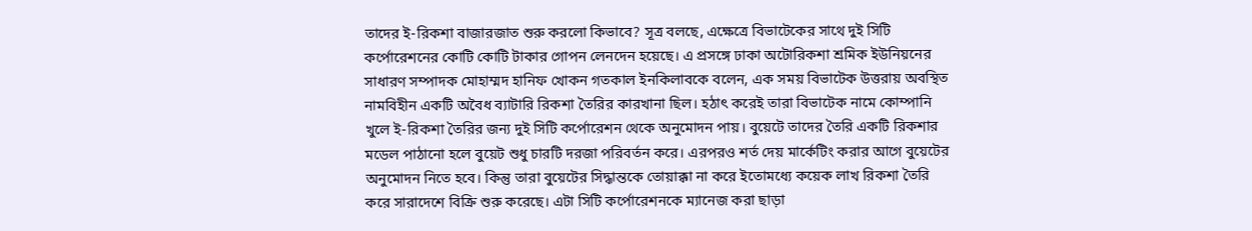তাদের ই-রিকশা বাজারজাত শুরু করলো কিভাবে? সূত্র বলছে, এক্ষেত্রে বিভাটেকের সাথে দুই সিটি কর্পোরেশনের কোটি কোটি টাকার গোপন লেনদেন হয়েছে। এ প্রসঙ্গে ঢাকা অটোরিকশা শ্রমিক ইউনিয়নের সাধারণ সম্পাদক মোহাম্মদ হানিফ খোকন গতকাল ইনকিলাবকে বলেন, এক সময় বিভাটেক উত্তরায় অবস্থিত নামবিহীন একটি অবৈধ ব্যাটারি রিকশা তৈরির কারখানা ছিল। হঠাৎ করেই তারা বিভাটেক নামে কোম্পানি খুলে ই-রিকশা তৈরির জন্য দুই সিটি কর্পোরেশন থেকে অনুমোদন পায়। বুয়েটে তাদের তৈরি একটি রিকশার মডেল পাঠানো হলে বুয়েট শুধু চারটি দরজা পরিবর্তন করে। এরপরও শর্ত দেয় মার্কেটিং করার আগে বুয়েটের অনুমোদন নিতে হবে। কিন্তু তারা বুয়েটের সিদ্ধান্তকে তোয়াক্কা না করে ইতোমধ্যে কয়েক লাখ রিকশা তৈরি করে সারাদেশে বিক্রি শুরু করেছে। এটা সিটি কর্পোরেশনকে ম্যানেজ করা ছাড়া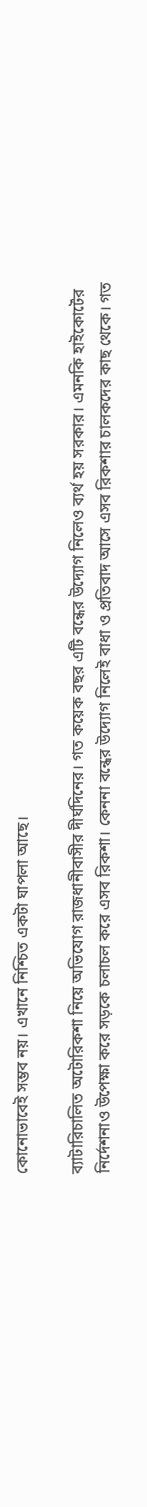কোনোভাবেই সম্ভব নয়। এখানে নিশ্চিত একটা ঘাপলা আছে।

ব্যাটারিচালিত অটোরিকশা নিয়ে অভিযোগ রাজধানীবাসীর দীর্ঘদিনের। গত কয়েক বছর এটি বন্ধের উদ্যোগ নিলেও ব্যর্থ হয় সরকার। এমনকি হাইকোর্টের নির্দেশনাও উপেক্ষা করে সড়কে চলাচল করে এসব রিকশা। কেননা বন্ধের উদ্যোগ নিলেই বাধা ও প্রতিবাদ আসে এসব রিকশার চালকদের কাছ থেকে। গত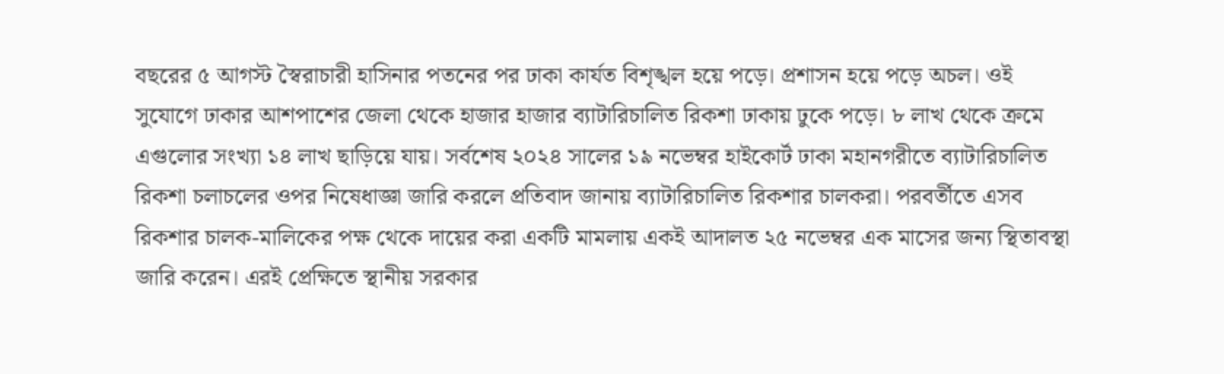বছরের ৫ আগস্ট স্বৈরাচারী হাসিনার পতনের পর ঢাকা কার্যত বিশৃঙ্খল হয়ে পড়ে। প্রশাসন হয়ে পড়ে অচল। ওই সুযোগে ঢাকার আশপাশের জেলা থেকে হাজার হাজার ব্যাটারিচালিত রিকশা ঢাকায় ঢুকে পড়ে। ৮ লাখ থেকে ক্রমে এগুলোর সংখ্যা ১৪ লাখ ছাড়িয়ে যায়। সর্বশেষ ২০২৪ সালের ১৯ নভেম্বর হাইকোর্ট ঢাকা মহানগরীতে ব্যাটারিচালিত রিকশা চলাচলের ওপর নিষেধাজ্ঞা জারি করলে প্রতিবাদ জানায় ব্যাটারিচালিত রিকশার চালকরা। পরবর্তীতে এসব রিকশার চালক-মালিকের পক্ষ থেকে দায়ের করা একটি মামলায় একই আদালত ২৫ নভেম্বর এক মাসের জন্য স্থিতাবস্থা জারি করেন। এরই প্রেক্ষিতে স্থানীয় সরকার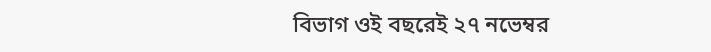বিভাগ ওই বছরেই ২৭ নভেম্বর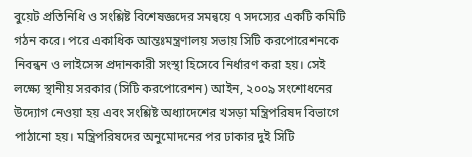বুয়েট প্রতিনিধি ও সংশ্লিষ্ট বিশেষজ্ঞদের সমন্বয়ে ৭ সদস্যের একটি কমিটি গঠন করে। পরে একাধিক আন্তঃমন্ত্রণালয় সভায় সিটি করপোরেশনকে নিবন্ধন ও লাইসেন্স প্রদানকারী সংস্থা হিসেবে নির্ধারণ করা হয়। সেই লক্ষ্যে স্থানীয় সরকার (সিটি করপোরেশন) আইন, ২০০৯ সংশোধনের উদ্যোগ নেওয়া হয় এবং সংশ্লিষ্ট অধ্যাদেশের খসড়া মন্ত্রিপরিষদ বিভাগে পাঠানো হয়। মন্ত্রিপরিষদের অনুমোদনের পর ঢাকার দুই সিটি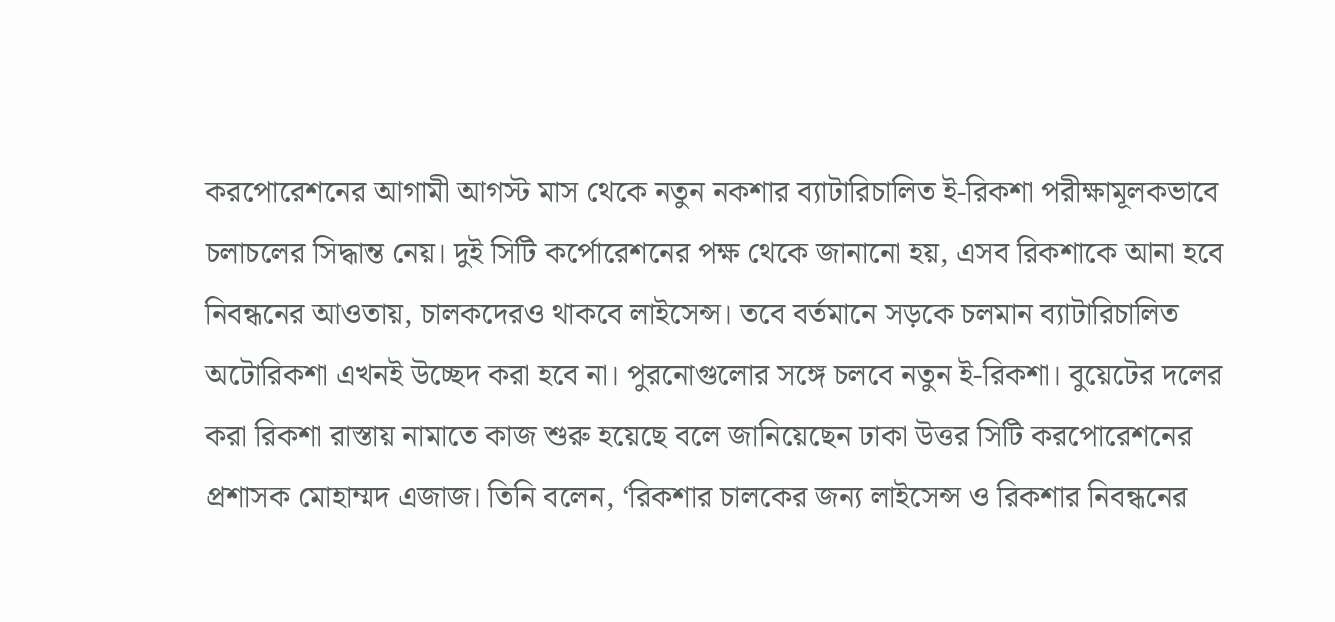করপোরেশনের আগামী আগস্ট মাস থেকে নতুন নকশার ব্যাটারিচালিত ই-রিকশা পরীক্ষামূলকভাবে চলাচলের সিদ্ধান্ত নেয়। দুই সিটি কর্পোরেশনের পক্ষ থেকে জানানো হয়, এসব রিকশাকে আনা হবে নিবন্ধনের আওতায়, চালকদেরও থাকবে লাইসেন্স। তবে বর্তমানে সড়কে চলমান ব্যাটারিচালিত অটোরিকশা এখনই উচ্ছেদ করা হবে না। পুরনোগুলোর সঙ্গে চলবে নতুন ই-রিকশা। বুয়েটের দলের করা রিকশা রাস্তায় নামাতে কাজ শুরু হয়েছে বলে জানিয়েছেন ঢাকা উত্তর সিটি করপোরেশনের প্রশাসক মোহাম্মদ এজাজ। তিনি বলেন, ‘রিকশার চালকের জন্য লাইসেন্স ও রিকশার নিবন্ধনের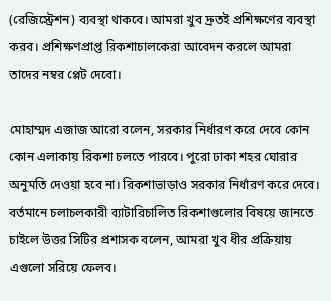(রেজিস্ট্রেশন) ব্যবস্থা থাকবে। আমরা খুব দ্রুতই প্রশিক্ষণের ব্যবস্থা করব। প্রশিক্ষণপ্রাপ্ত রিকশাচালকেরা আবেদন করলে আমরা তাদের নম্বর প্লেট দেবো।

মোহাম্মদ এজাজ আরো বলেন, সরকার নির্ধারণ করে দেবে কোন কোন এলাকায় রিকশা চলতে পারবে। পুরো ঢাকা শহর ঘোরার অনুমতি দেওয়া হবে না। রিকশাভাড়াও সরকার নির্ধারণ করে দেবে। বর্তমানে চলাচলকারী ব্যাটারিচালিত রিকশাগুলোর বিষয়ে জানতে চাইলে উত্তর সিটির প্রশাসক বলেন, আমরা খুব ধীর প্রক্রিয়ায় এগুলো সরিয়ে ফেলব।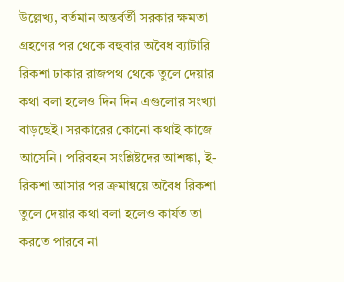উল্লেখ্য, বর্তমান অন্তর্বর্তী সরকার ক্ষমতা গ্রহণের পর থেকে বহুবার অবৈধ ব্যাটারি রিকশা ঢাকার রাজপথ থেকে তুলে দেয়ার কথা বলা হলেও দিন দিন এগুলোর সংখ্যা বাড়ছেই। সরকারের কোনো কথাই কাজে আসেনি। পরিবহন সংশ্লিষ্টদের আশঙ্কা, ই-রিকশা আসার পর ক্রমান্বয়ে অবৈধ রিকশা তুলে দেয়ার কথা বলা হলেও কার্যত তা করতে পারবে না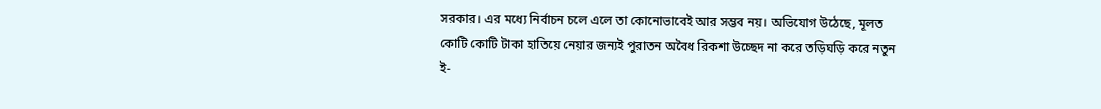সরকার। এর মধ্যে নির্বাচন চলে এলে তা কোনোভাবেই আর সম্ভব নয়। অভিযোগ উঠেছে, মূলত কোটি কোটি টাকা হাতিয়ে নেয়ার জন্যই পুরাতন অবৈধ রিকশা উচ্ছেদ না করে তড়িঘড়ি করে নতুন ই-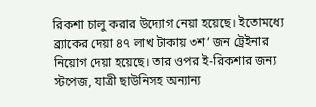রিকশা চালু করার উদ্যোগ নেয়া হয়েছে। ইতোমধ্যে ব্র্যাকের দেয়া ৪৭ লাখ টাকায় ৩শ’ জন ট্রেইনার নিয়োগ দেয়া হয়েছে। তার ওপর ই-রিকশার জন্য স্টপেজ, যাত্রী ছাউনিসহ অন্যান্য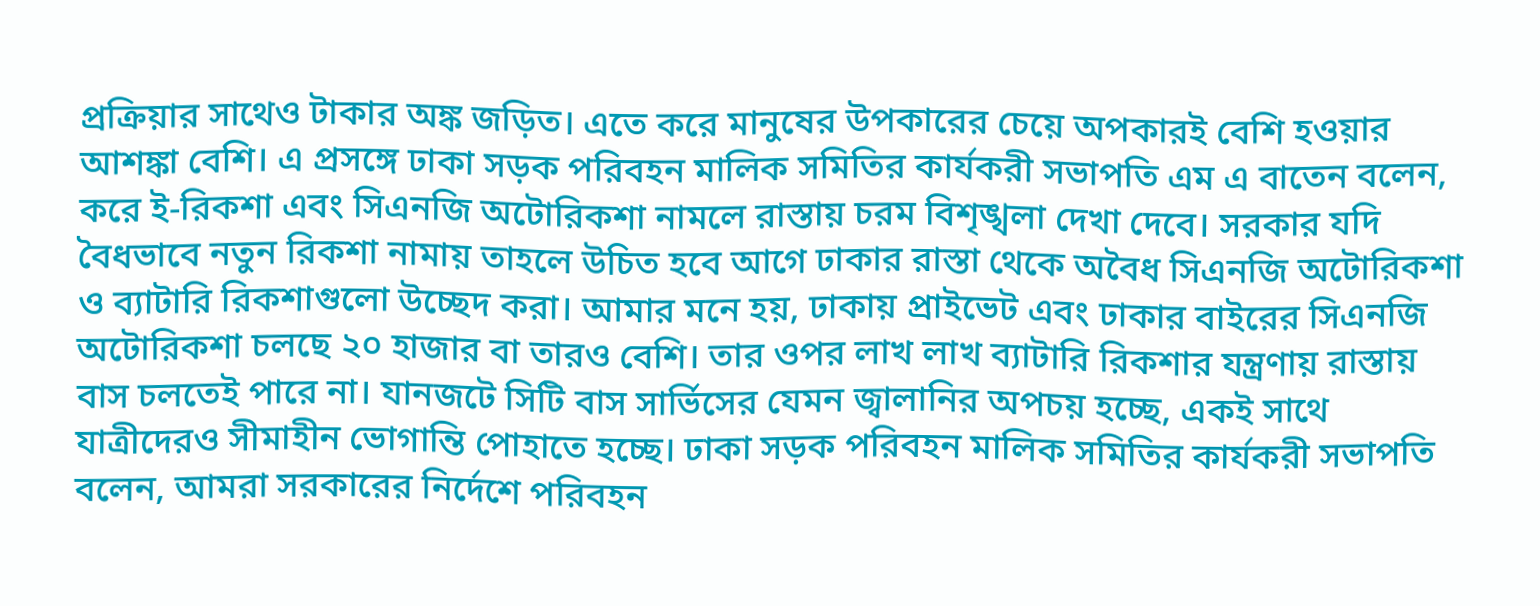প্রক্রিয়ার সাথেও টাকার অঙ্ক জড়িত। এতে করে মানুষের উপকারের চেয়ে অপকারই বেশি হওয়ার আশঙ্কা বেশি। এ প্রসঙ্গে ঢাকা সড়ক পরিবহন মালিক সমিতির কার্যকরী সভাপতি এম এ বাতেন বলেন, করে ই-রিকশা এবং সিএনজি অটোরিকশা নামলে রাস্তায় চরম বিশৃঙ্খলা দেখা দেবে। সরকার যদি বৈধভাবে নতুন রিকশা নামায় তাহলে উচিত হবে আগে ঢাকার রাস্তা থেকে অবৈধ সিএনজি অটোরিকশা ও ব্যাটারি রিকশাগুলো উচ্ছেদ করা। আমার মনে হয়, ঢাকায় প্রাইভেট এবং ঢাকার বাইরের সিএনজি অটোরিকশা চলছে ২০ হাজার বা তারও বেশি। তার ওপর লাখ লাখ ব্যাটারি রিকশার যন্ত্রণায় রাস্তায় বাস চলতেই পারে না। যানজটে সিটি বাস সার্ভিসের যেমন জ্বালানির অপচয় হচ্ছে, একই সাথে যাত্রীদেরও সীমাহীন ভোগান্তি পোহাতে হচ্ছে। ঢাকা সড়ক পরিবহন মালিক সমিতির কার্যকরী সভাপতি বলেন, আমরা সরকারের নির্দেশে পরিবহন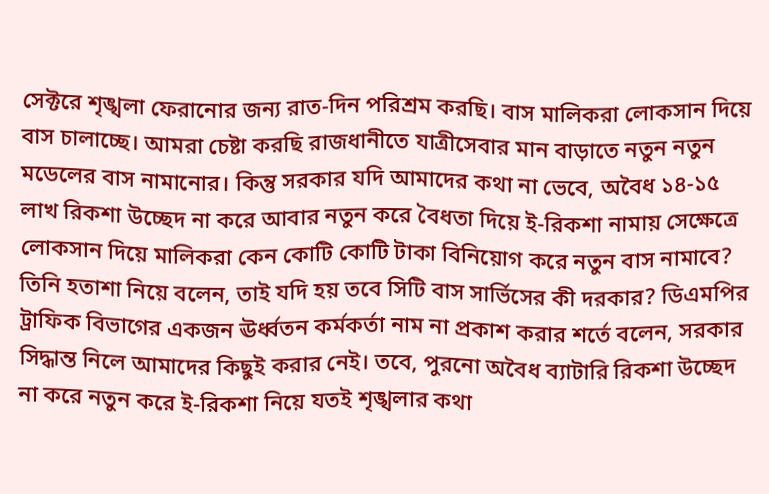সেক্টরে শৃঙ্খলা ফেরানোর জন্য রাত-দিন পরিশ্রম করছি। বাস মালিকরা লোকসান দিয়ে বাস চালাচ্ছে। আমরা চেষ্টা করছি রাজধানীতে যাত্রীসেবার মান বাড়াতে নতুন নতুন মডেলের বাস নামানোর। কিন্তু সরকার যদি আমাদের কথা না ভেবে, অবৈধ ১৪-১৫ লাখ রিকশা উচ্ছেদ না করে আবার নতুন করে বৈধতা দিয়ে ই-রিকশা নামায় সেক্ষেত্রে লোকসান দিয়ে মালিকরা কেন কোটি কোটি টাকা বিনিয়োগ করে নতুন বাস নামাবে? তিনি হতাশা নিয়ে বলেন, তাই যদি হয় তবে সিটি বাস সার্ভিসের কী দরকার? ডিএমপির ট্রাফিক বিভাগের একজন ঊর্ধ্বতন কর্মকর্তা নাম না প্রকাশ করার শর্তে বলেন, সরকার সিদ্ধান্ত নিলে আমাদের কিছুই করার নেই। তবে, পুরনো অবৈধ ব্যাটারি রিকশা উচ্ছেদ না করে নতুন করে ই-রিকশা নিয়ে যতই শৃঙ্খলার কথা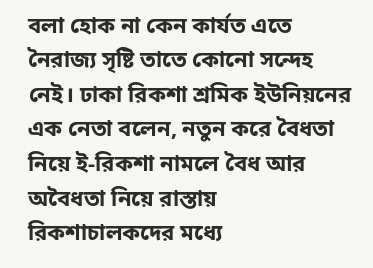বলা হোক না কেন কার্যত এতে নৈরাজ্য সৃষ্টি তাতে কোনো সন্দেহ নেই। ঢাকা রিকশা শ্রমিক ইউনিয়নের এক নেতা বলেন, নতুন করে বৈধতা নিয়ে ই-রিকশা নামলে বৈধ আর অবৈধতা নিয়ে রাস্তায় রিকশাচালকদের মধ্যে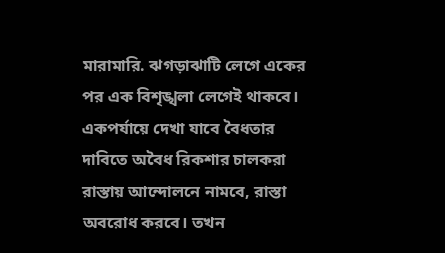মারামারি. ঝগড়াঝাটি লেগে একের পর এক বিশৃঙ্খলা লেগেই থাকবে। একপর্যায়ে দেখা যাবে বৈধতার দাবিতে অবৈধ রিকশার চালকরা রাস্তায় আন্দোলনে নামবে, রাস্তা অবরোধ করবে। তখন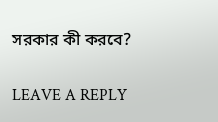সরকার কী করবে?

LEAVE A REPLY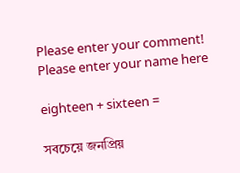Please enter your comment!
Please enter your name here

eighteen + sixteen =

সবচেয়ে জনপ্রিয়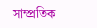সাম্প্রতিক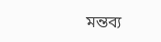মন্তব্য